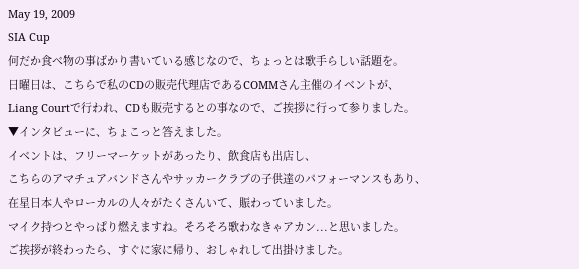May 19, 2009
SIA Cup
何だか食べ物の事ばかり書いている感じなので、ちょっとは歌手らしい話題を。
日曜日は、こちらで私のCDの販売代理店であるCOMMさん主催のイベントが、
Liang Courtで行われ、CDも販売するとの事なので、ご挨拶に行って参りました。
▼インタビューに、ちょこっと答えました。
イベントは、フリーマーケットがあったり、飲食店も出店し、
こちらのアマチュアバンドさんやサッカークラブの子供達のパフォーマンスもあり、
在星日本人やローカルの人々がたくさんいて、賑わっていました。
マイク持つとやっぱり燃えますね。そろそろ歌わなきゃアカン...と思いました。
ご挨拶が終わったら、すぐに家に帰り、おしゃれして出掛けました。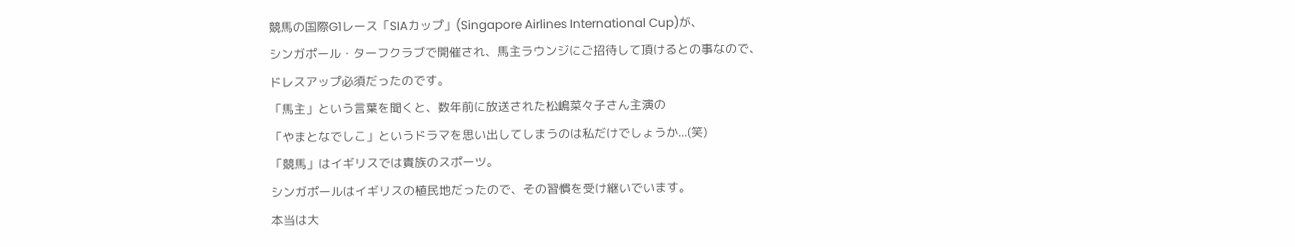競馬の国際G1レース「SIAカップ」(Singapore Airlines International Cup)が、
シンガポール・ターフクラブで開催され、馬主ラウンジにご招待して頂けるとの事なので、
ドレスアップ必須だったのです。
「馬主」という言葉を聞くと、数年前に放送された松嶋菜々子さん主演の
「やまとなでしこ」というドラマを思い出してしまうのは私だけでしょうか...(笑)
「競馬」はイギリスでは貴族のスポーツ。
シンガポールはイギリスの植民地だったので、その習慣を受け継いでいます。
本当は大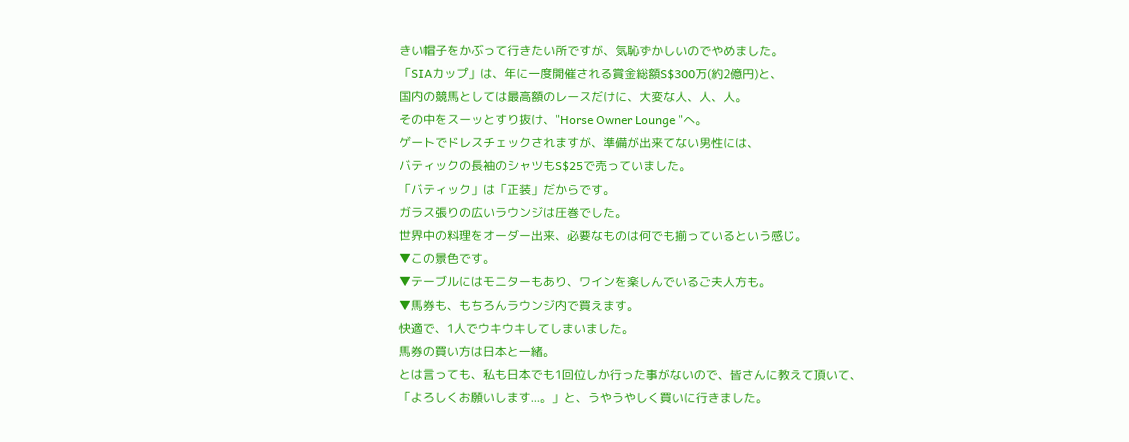きい帽子をかぶって行きたい所ですが、気恥ずかしいのでやめました。
「SIAカップ」は、年に一度開催される賞金総額S$300万(約2億円)と、
国内の競馬としては最高額のレースだけに、大変な人、人、人。
その中をスーッとすり抜け、"Horse Owner Lounge "へ。
ゲートでドレスチェックされますが、準備が出来てない男性には、
バティックの長袖のシャツもS$25で売っていました。
「バティック」は「正装」だからです。
ガラス張りの広いラウンジは圧巻でした。
世界中の料理をオーダー出来、必要なものは何でも揃っているという感じ。
▼この景色です。
▼テーブルにはモニターもあり、ワインを楽しんでいるご夫人方も。
▼馬券も、もちろんラウンジ内で買えます。
快適で、1人でウキウキしてしまいました。
馬券の買い方は日本と一緒。
とは言っても、私も日本でも1回位しか行った事がないので、皆さんに教えて頂いて、
「よろしくお願いします...。」と、うやうやしく買いに行きました。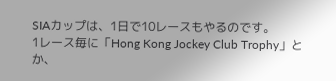SIAカップは、1日で10レースもやるのです。
1レース毎に「Hong Kong Jockey Club Trophy」とか、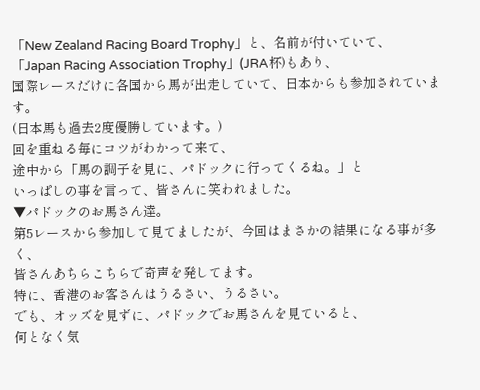「New Zealand Racing Board Trophy」と、名前が付いていて、
「Japan Racing Association Trophy」(JRA杯)もあり、
国際レースだけに各国から馬が出走していて、日本からも参加されています。
(日本馬も過去2度優勝しています。)
回を重ねる毎にコツがわかって来て、
途中から「馬の調子を見に、パドックに行ってくるね。」と
いっぱしの事を言って、皆さんに笑われました。
▼パドックのお馬さん達。
第5レースから参加して見てましたが、今回はまさかの結果になる事が多く、
皆さんあちらこちらで奇声を発してます。
特に、香港のお客さんはうるさい、うるさい。
でも、オッズを見ずに、パドックでお馬さんを見ていると、
何となく気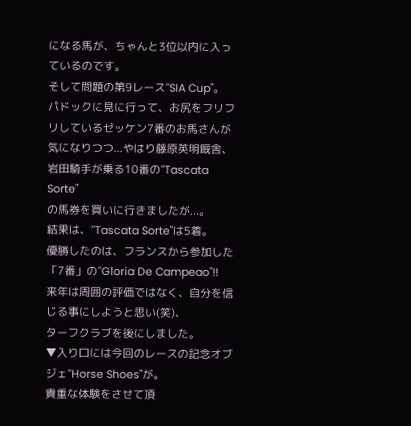になる馬が、ちゃんと3位以内に入っているのです。
そして問題の第9レース"SIA Cup"。
パドックに見に行って、お尻をフリフリしているゼッケン7番のお馬さんが
気になりつつ...やはり藤原英明厩舎、岩田騎手が乗る10番の"Tascata Sorte"
の馬券を買いに行きましたが...。
結果は、"Tascata Sorte"は5着。
優勝したのは、フランスから参加した「7番」の"Gloria De Campeao"!!
来年は周囲の評価ではなく、自分を信じる事にしようと思い(笑)、
ターフクラブを後にしました。
▼入り口には今回のレースの記念オブジェ"Horse Shoes"が。
貴重な体験をさせて頂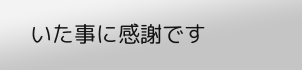いた事に感謝です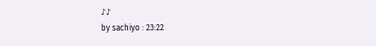♪♪
by sachiyo : 23:22